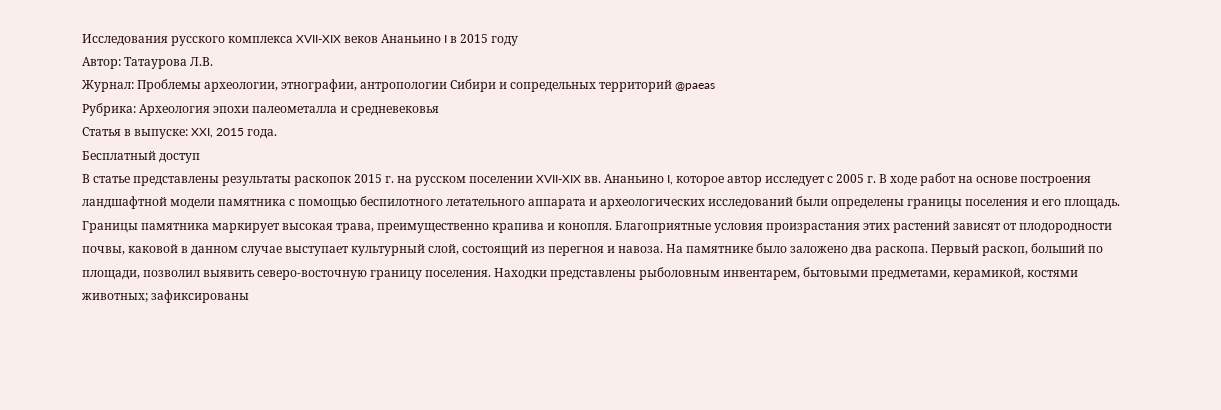Исследования русского комплекса XVII-XIX веков Ананьино I в 2015 году
Автор: Татаурова Л.В.
Журнал: Проблемы археологии, этнографии, антропологии Сибири и сопредельных территорий @paeas
Рубрика: Археология эпохи палеометалла и средневековья
Статья в выпуске: XXI, 2015 года.
Бесплатный доступ
В статье представлены результаты раскопок 2015 г. на русском поселении XVII-XIX вв. Ананьино I, которое автор исследует с 2005 г. В ходе работ на основе построения ландшафтной модели памятника с помощью беспилотного летательного аппарата и археологических исследований были определены границы поселения и его площадь. Границы памятника маркирует высокая трава, преимущественно крапива и конопля. Благоприятные условия произрастания этих растений зависят от плодородности почвы, каковой в данном случае выступает культурный слой, состоящий из перегноя и навоза. На памятнике было заложено два раскопа. Первый раскоп, больший по площади, позволил выявить северо-восточную границу поселения. Находки представлены рыболовным инвентарем, бытовыми предметами, керамикой, костями животных; зафиксированы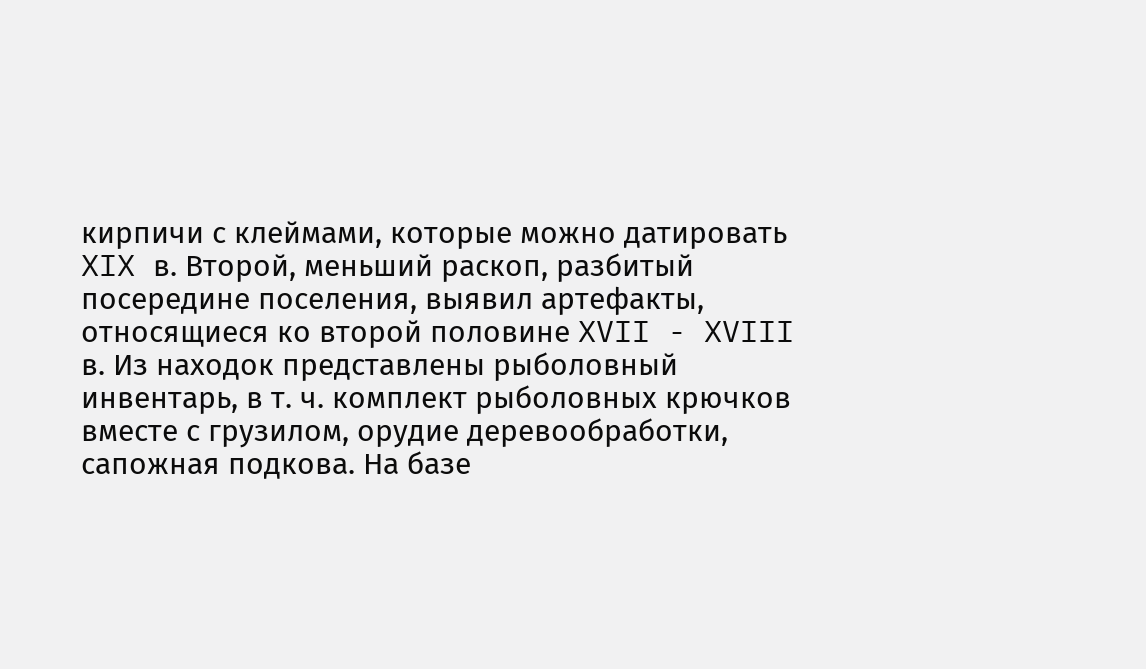кирпичи с клеймами, которые можно датировать XIX в. Второй, меньший раскоп, разбитый посередине поселения, выявил артефакты, относящиеся ко второй половине XVII - XVIII в. Из находок представлены рыболовный инвентарь, в т. ч. комплект рыболовных крючков вместе с грузилом, орудие деревообработки, сапожная подкова. На базе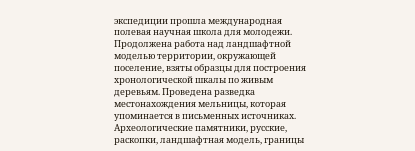экспедиции прошла международная полевая научная школа для молодежи. Продолжена работа над ландшафтной моделью территории, окружающей поселение, взяты образцы для построения хронологической шкалы по живым деревьям. Проведена разведка местонахождения мельницы, которая упоминается в письменных источниках.
Археологические памятники, русские, раскопки, ландшафтная модель, границы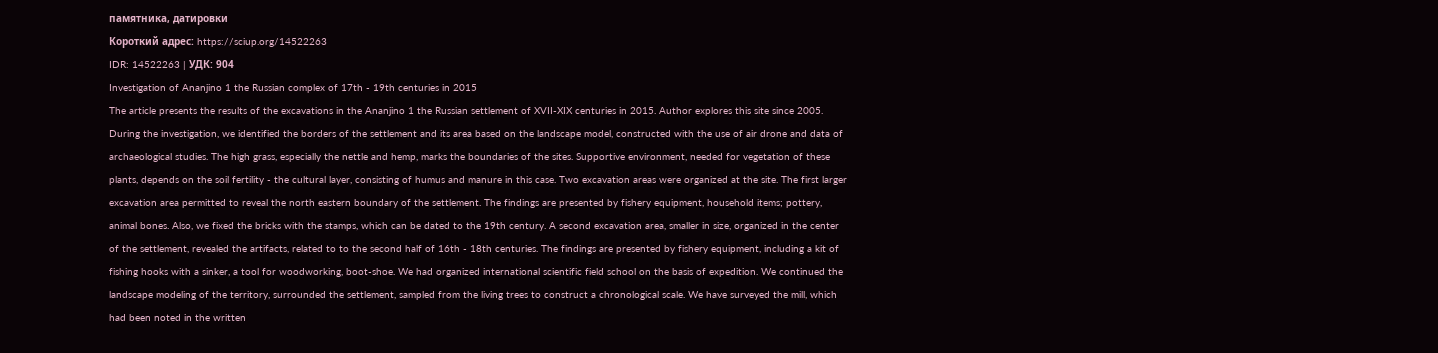памятника, датировки
Короткий адрес: https://sciup.org/14522263
IDR: 14522263 | УДК: 904
Investigation of Ananjino 1 the Russian complex of 17th - 19th centuries in 2015
The article presents the results of the excavations in the Ananjino 1 the Russian settlement of XVII-XIX centuries in 2015. Author explores this site since 2005. During the investigation, we identified the borders of the settlement and its area based on the landscape model, constructed with the use of air drone and data of archaeological studies. The high grass, especially the nettle and hemp, marks the boundaries of the sites. Supportive environment, needed for vegetation of these plants, depends on the soil fertility - the cultural layer, consisting of humus and manure in this case. Two excavation areas were organized at the site. The first larger excavation area permitted to reveal the north eastern boundary of the settlement. The findings are presented by fishery equipment, household items; pottery, animal bones. Also, we fixed the bricks with the stamps, which can be dated to the 19th century. A second excavation area, smaller in size, organized in the center of the settlement, revealed the artifacts, related to to the second half of 16th - 18th centuries. The findings are presented by fishery equipment, including a kit of fishing hooks with a sinker, a tool for woodworking, boot-shoe. We had organized international scientific field school on the basis of expedition. We continued the landscape modeling of the territory, surrounded the settlement, sampled from the living trees to construct a chronological scale. We have surveyed the mill, which had been noted in the written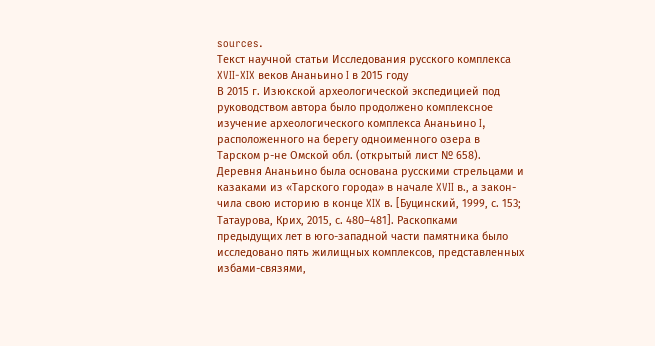sources.
Текст научной статьи Исследования русского комплекса XVII-XIX веков Ананьино I в 2015 году
В 2015 г. Изюкской археологической экспедицией под руководством автора было продолжено комплексное изучение археологического комплекса Ананьино I, расположенного на берегу одноименного озера в Тарском р-не Омской обл. (открытый лист № 658). Деревня Ананьино была основана русскими стрельцами и казаками из «Тарского города» в начале XVII в., а закон- чила свою историю в конце XIX в. [Буцинский, 1999, с. 153; Татаурова, Крих, 2015, с. 480–481]. Раскопками предыдущих лет в юго-западной части памятника было исследовано пять жилищных комплексов, представленных избами-связями,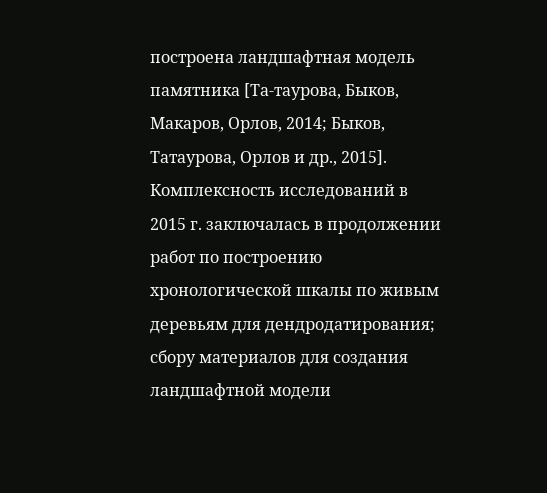построена ландшафтная модель памятника [Та-таурова, Быков, Макаров, Орлов, 2014; Быков, Татаурова, Орлов и др., 2015]. Комплексность исследований в 2015 г. заключалась в продолжении работ по построению хронологической шкалы по живым деревьям для дендродатирования; сбору материалов для создания ландшафтной модели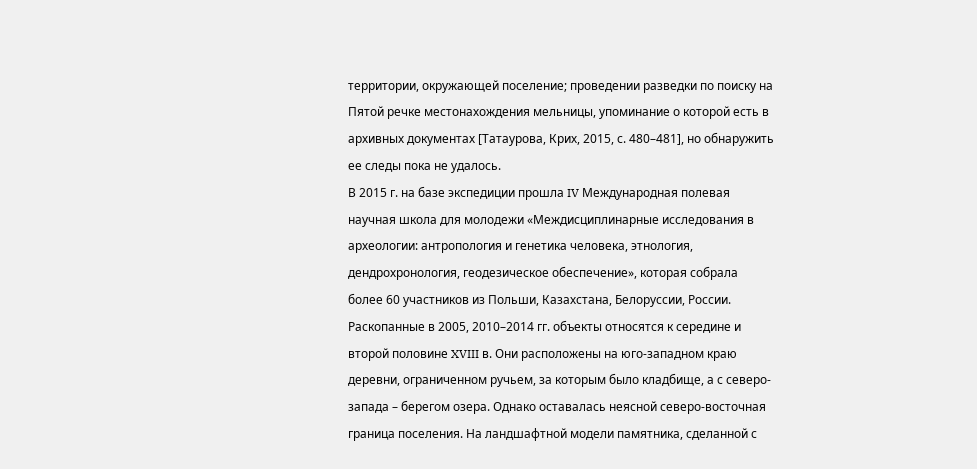территории, окружающей поселение; проведении разведки по поиску на Пятой речке местонахождения мельницы, упоминание о которой есть в архивных документах [Татаурова, Крих, 2015, с. 480–481], но обнаружить ее следы пока не удалось.
В 2015 г. на базе экспедиции прошла IV Международная полевая научная школа для молодежи «Междисциплинарные исследования в археологии: антропология и генетика человека, этнология, дендрохронология, геодезическое обеспечение», которая собрала более 60 участников из Польши, Казахстана, Белоруссии, России.
Раскопанные в 2005, 2010–2014 гг. объекты относятся к середине и второй половине XVIII в. Они расположены на юго-западном краю деревни, ограниченном ручьем, за которым было кладбище, а с северо-запада – берегом озера. Однако оставалась неясной северо-восточная граница поселения. На ландшафтной модели памятника, сделанной с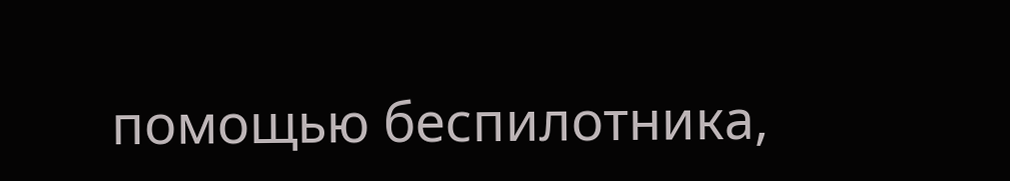помощью беспилотника,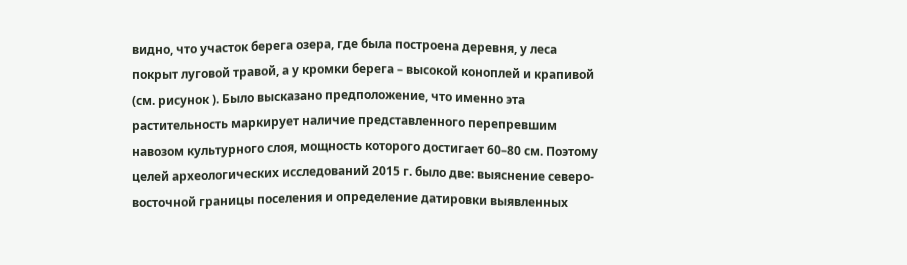видно, что участок берега озера, где была построена деревня, у леса покрыт луговой травой, а у кромки берега – высокой коноплей и крапивой (см. рисунок ). Было высказано предположение, что именно эта растительность маркирует наличие представленного перепревшим навозом культурного слоя, мощность которого достигает 60–80 см. Поэтому целей археологических исследований 2015 г. было две: выяснение северо-восточной границы поселения и определение датировки выявленных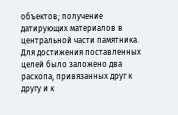объектов; получение датирующих материалов в центральной части памятника. Для достижения поставленных целей было заложено два раскопа, привязанных друг к другу и к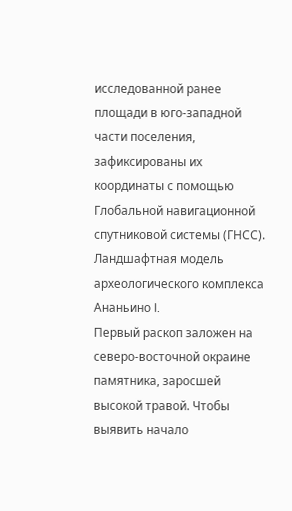исследованной ранее площади в юго-западной части поселения, зафиксированы их координаты с помощью Глобальной навигационной спутниковой системы (ГНСС).
Ландшафтная модель археологического комплекса Ананьино I.
Первый раскоп заложен на северо-восточной окраине памятника, заросшей высокой травой. Чтобы выявить начало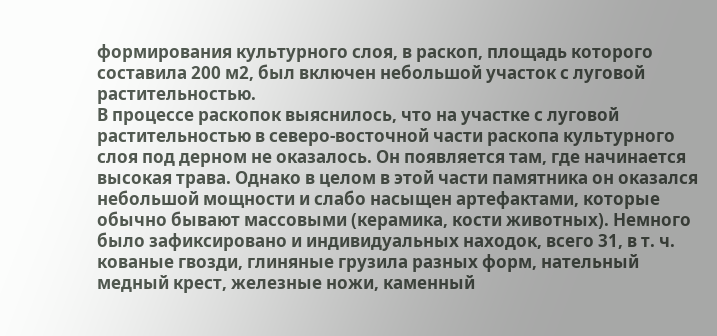формирования культурного слоя, в раскоп, площадь которого составила 200 м2, был включен небольшой участок с луговой растительностью.
В процессе раскопок выяснилось, что на участке с луговой растительностью в северо-восточной части раскопа культурного слоя под дерном не оказалось. Он появляется там, где начинается высокая трава. Однако в целом в этой части памятника он оказался небольшой мощности и слабо насыщен артефактами, которые обычно бывают массовыми (керамика, кости животных). Немного было зафиксировано и индивидуальных находок, всего 31, в т. ч. кованые гвозди, глиняные грузила разных форм, нательный медный крест, железные ножи, каменный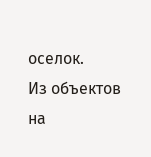оселок.
Из объектов на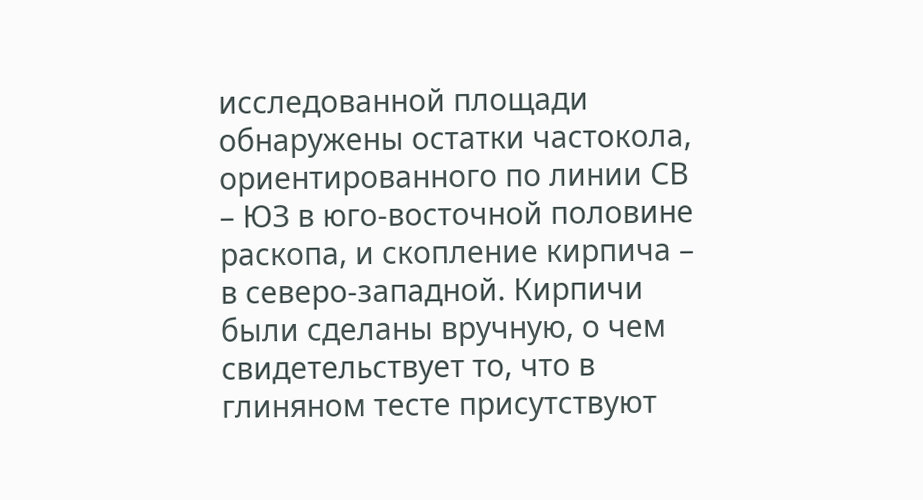исследованной площади обнаружены остатки частокола, ориентированного по линии СВ – ЮЗ в юго-восточной половине раскопа, и скопление кирпича – в северо-западной. Кирпичи были сделаны вручную, о чем свидетельствует то, что в глиняном тесте присутствуют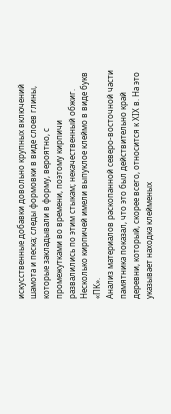искусственные добавки довольно крупных включений шамота и песка; следы формовки в виде слоев глины, которые закладывали в форму, вероятно, с промежутками во времени, поэтому кирпичи развалились по этим стыкам; некачественный обжиг. Несколько кирпичей имели выпуклое клеймо в виде букв «ПК».
Анализ материалов раскопанной северо-восточной части памятника показал, что это был действительно край деревни, который, скорее всего, относится к XIX в. На это указывает находка клейменых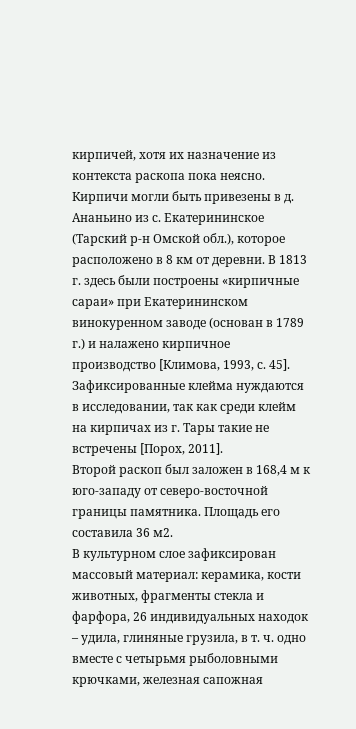кирпичей, хотя их назначение из контекста раскопа пока неясно. Кирпичи могли быть привезены в д. Ананьино из с. Екатерининское (Тарский р-н Омской обл.), которое расположено в 8 км от деревни. В 1813 г. здесь были построены «кирпичные сараи» при Екатерининском винокуренном заводе (основан в 1789 г.) и налажено кирпичное производство [Климова, 1993, с. 45]. Зафиксированные клейма нуждаются в исследовании, так как среди клейм на кирпичах из г. Тары такие не встречены [Порох, 2011].
Второй раскоп был заложен в 168,4 м к юго-западу от северо-восточной границы памятника. Площадь его составила 36 м2.
В культурном слое зафиксирован массовый материал: керамика, кости животных, фрагменты стекла и фарфора, 26 индивидуальных находок – удила, глиняные грузила, в т. ч. одно вместе с четырьмя рыболовными крючками, железная сапожная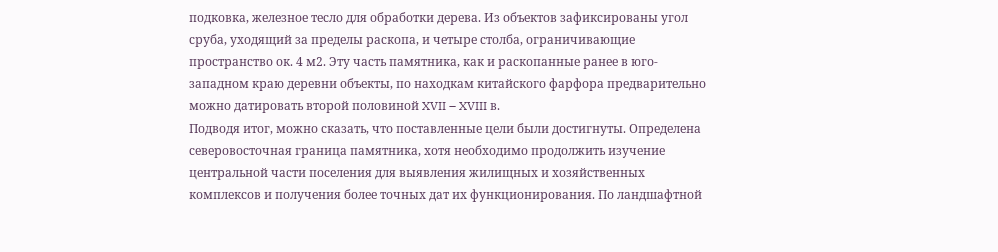подковка, железное тесло для обработки дерева. Из объектов зафиксированы угол сруба, уходящий за пределы раскопа, и четыре столба, ограничивающие пространство ок. 4 м2. Эту часть памятника, как и раскопанные ранее в юго-западном краю деревни объекты, по находкам китайского фарфора предварительно можно датировать второй половиной XVII – XVIII в.
Подводя итог, можно сказать, что поставленные цели были достигнуты. Определена северовосточная граница памятника, хотя необходимо продолжить изучение центральной части поселения для выявления жилищных и хозяйственных комплексов и получения более точных дат их функционирования. По ландшафтной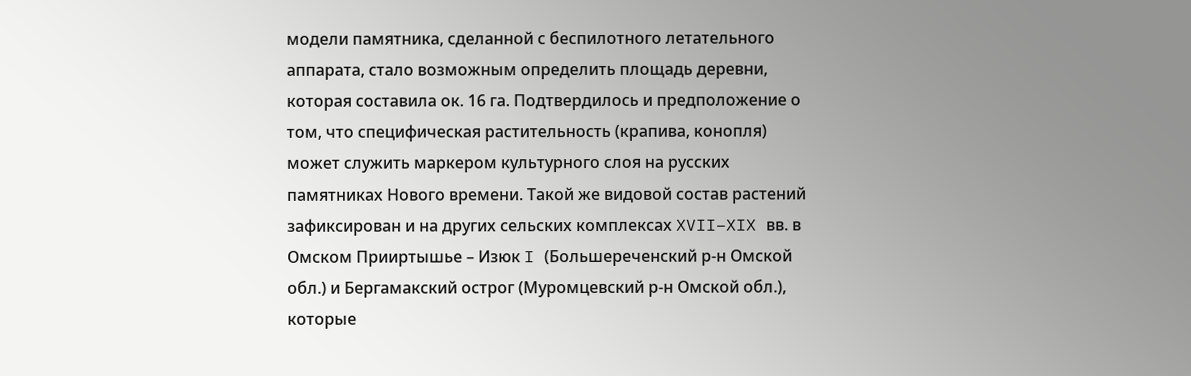модели памятника, сделанной с беспилотного летательного аппарата, стало возможным определить площадь деревни, которая составила ок. 16 га. Подтвердилось и предположение о том, что специфическая растительность (крапива, конопля) может служить маркером культурного слоя на русских памятниках Нового времени. Такой же видовой состав растений зафиксирован и на других сельских комплексах XVII–XIX вв. в Омском Прииртышье – Изюк I (Большереченский р-н Омской обл.) и Бергамакский острог (Муромцевский р-н Омской обл.), которые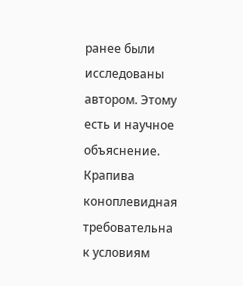ранее были исследованы автором. Этому есть и научное объяснение. Крапива коноплевидная требовательна к условиям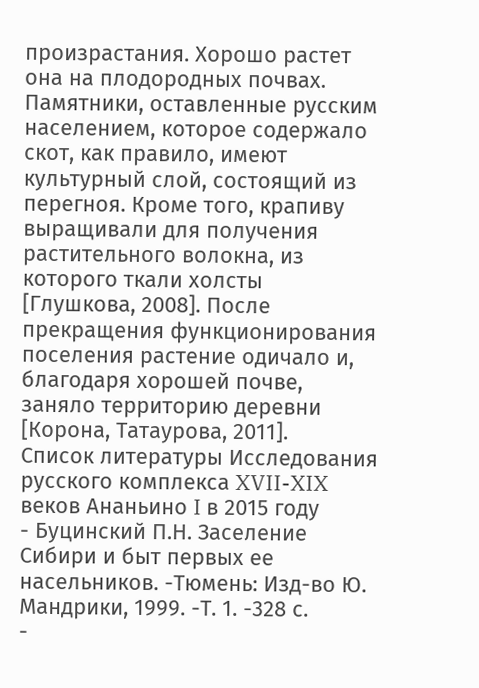произрастания. Хорошо растет она на плодородных почвах. Памятники, оставленные русским населением, которое содержало скот, как правило, имеют культурный слой, состоящий из перегноя. Кроме того, крапиву выращивали для получения растительного волокна, из которого ткали холсты [Глушкова, 2008]. После прекращения функционирования поселения растение одичало и, благодаря хорошей почве, заняло территорию деревни [Корона, Татаурова, 2011].
Список литературы Исследования русского комплекса XVII-XIX веков Ананьино I в 2015 году
- Буцинский П.Н. Заселение Сибири и быт первых ее насельников. -Тюмень: Изд-во Ю. Мандрики, 1999. -Т. 1. -328 с.
-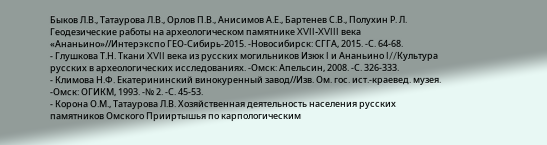Быков Л.В., Татаурова Л.В., Орлов П.В., Анисимов А.Е., Бартенев С.В., Полухин Р. Л. Геодезические работы на археологическом памятнике XVII-XVIII века «Ананьино»//Интерэкспо ГЕО-Сибирь-2015. -Новосибирск: СГГА, 2015. -С. 64-68.
- Глушкова Т.Н. Ткани XVII века из русских могильников Изюк I и Ананьино I//Культура русских в археологических исследованиях. -Омск: Апельсин, 2008. -С. 326-333.
- Климова Н.Ф. Екатерининский винокуренный завод//Изв. Ом. гос. ист.-краевед. музея. -Омск: ОГИКМ, 1993. -№ 2. -С. 45-53.
- Корона О.М., Татаурова Л.В. Хозяйственная деятельность населения русских памятников Омского Прииртышья по карпологическим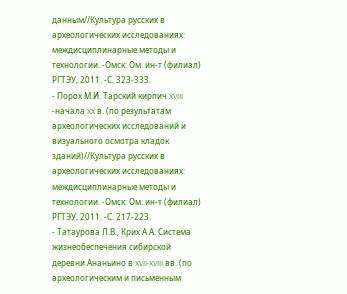данным//Культура русских в археологических исследованиях: междисциплинарные методы и технологии. -Омск: Ом. ин-т (филиал) РГТЭУ, 2011. -С. 323-333.
- Порох М.И. Тарский кирпич XVIII -начала XX в. (по результатам археологических исследований и визуального осмотра кладок зданий)//Культура русских в археологических исследованиях: междисциплинарные методы и технологии. -Омск: Ом. ин-т (филиал) РГТЭУ, 2011. -С. 217-223.
- Татаурова Л.В., Крих А.А. Система жизнеобеспечения сибирской деревни Ананьино в XVII-XVIII вв. (по археологическим и письменным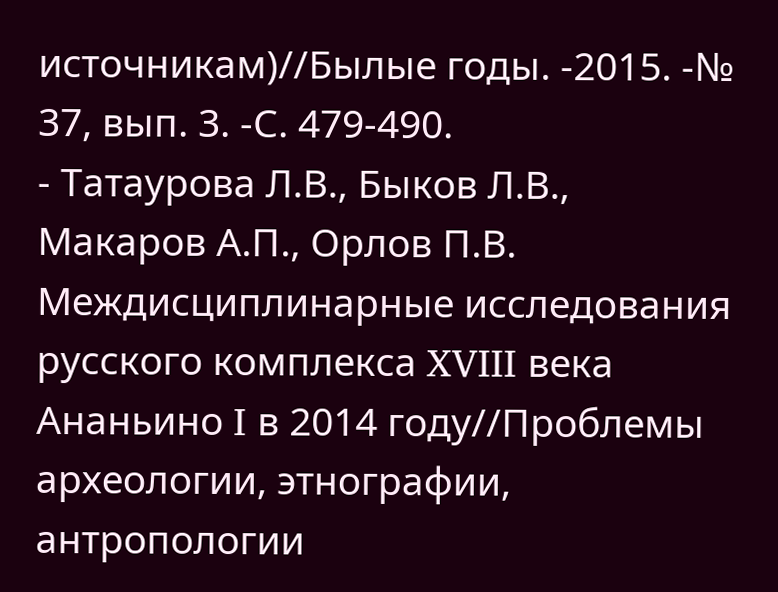источникам)//Былые годы. -2015. -№ 37, вып. 3. -С. 479-490.
- Татаурова Л.В., Быков Л.В., Макаров А.П., Орлов П.В. Междисциплинарные исследования русского комплекса XVIII века Ананьино I в 2014 году//Проблемы археологии, этнографии, антропологии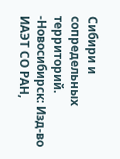Сибири и сопредельных территорий. -Новосибирск: Изд-во ИАЭТ СО РАН,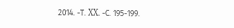2014. -Т. XX. -С. 195-199.